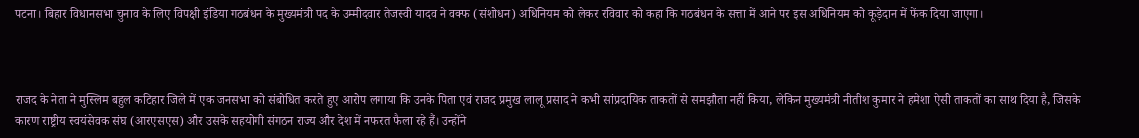पटना। बिहार विधानसभा चुनाव के लिए विपक्षी इंडिया गठबंधन के मुख्यमंत्री पद के उम्मीदवार तेजस्वी यादव ने वक्फ (संशोधन) अधिनियम को लेकर रविवार को कहा कि गठबंधन के सत्ता में आने पर इस अधिनियम को कूड़ेदान में फेंक दिया जाएगा।



राजद के नेता ने मुस्लिम बहुल कटिहार जिले में एक जनसभा को संबोधित करते हुए आरोप लगाया कि उनके पिता एवं राजद प्रमुख लालू प्रसाद ने कभी सांप्रदायिक ताकतों से समझौता नहीं किया, लेकिन मुख्यमंत्री नीतीश कुमार ने हमेशा ऐसी ताकतों का साथ दिया है, जिसके कारण राष्ट्रीय स्वयंसेवक संघ (आरएसएस) और उसके सहयोगी संगठन राज्य और देश में नफरत फैला रहे हैं। उन्होंने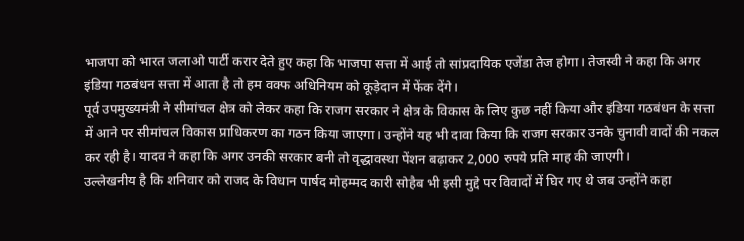भाजपा को भारत जलाओ पार्टी करार देते हुए कहा कि भाजपा सत्ता में आई तो सांप्रदायिक एजेंडा तेज होगा। तेजस्वी ने कहा कि अगर इंडिया गठबंधन सत्ता में आता है तो हम वक्फ अधिनियम को कूड़ेदान में फेंक देंगे।
पूर्व उपमुख्यमंत्री ने सीमांचल क्षेत्र को लेकर कहा कि राजग सरकार ने क्षेत्र के विकास के लिए कुछ नहीं किया और इंडिया गठबंधन के सत्ता में आने पर सीमांचल विकास प्राधिकरण का गठन किया जाएगा। उन्होंने यह भी दावा किया कि राजग सरकार उनके चुनावी वादों की नकल कर रही है। यादव ने कहा कि अगर उनकी सरकार बनी तो वृद्धावस्था पेंशन बढ़ाकर 2,000 रुपये प्रति माह की जाएगी।
उल्लेखनीय है कि शनिवार को राजद के विधान पार्षद मोहम्मद कारी सोहैब भी इसी मुद्दे पर विवादों में घिर गए थे जब उन्होंने कहा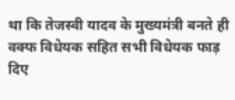था कि तेजस्वी यादव के मुख्यमंत्री बनते ही वक्फ विधेयक सहित सभी विधेयक फाड़ दिए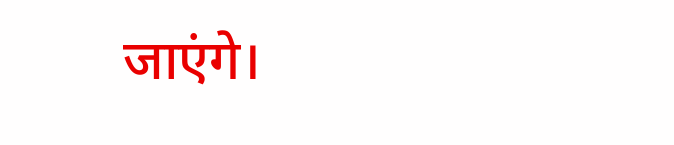जाएंगे।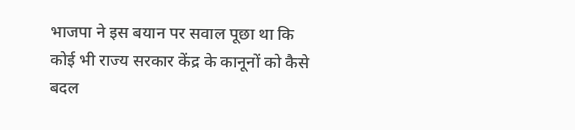भाजपा ने इस बयान पर सवाल पूछा था कि कोई भी राज्य सरकार केंद्र के कानूनों को कैसे बदल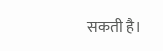सकती है।